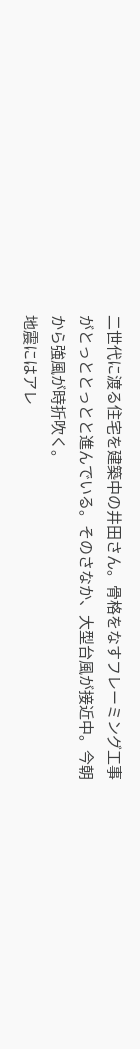二世代に渡る住宅を建築中の井田さん。骨格をなすフレーミング工事がとっととっとと進んでいる。そのさなか、大型台風が接近中。今朝から強風が時折吹く。
地震にはアレ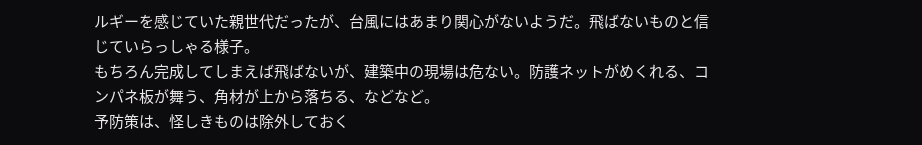ルギーを感じていた親世代だったが、台風にはあまり関心がないようだ。飛ばないものと信じていらっしゃる様子。
もちろん完成してしまえば飛ばないが、建築中の現場は危ない。防護ネットがめくれる、コンパネ板が舞う、角材が上から落ちる、などなど。
予防策は、怪しきものは除外しておく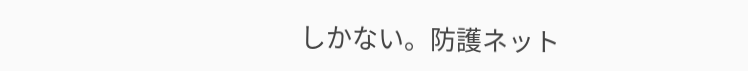しかない。防護ネット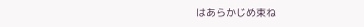はあらかじめ束ね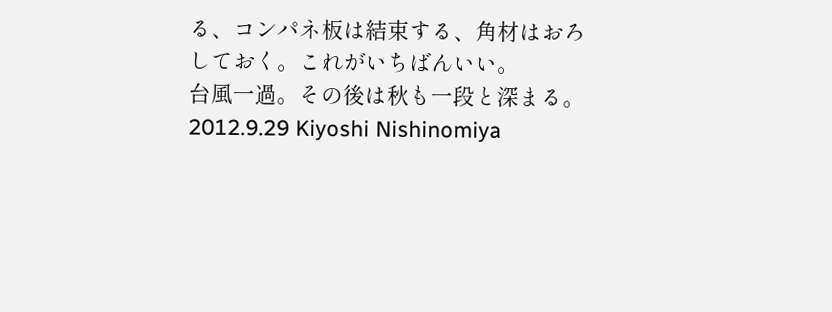る、コンパネ板は結束する、角材はおろしておく。これがいちばんいい。
台風一過。その後は秋も一段と深まる。
2012.9.29 Kiyoshi Nishinomiya